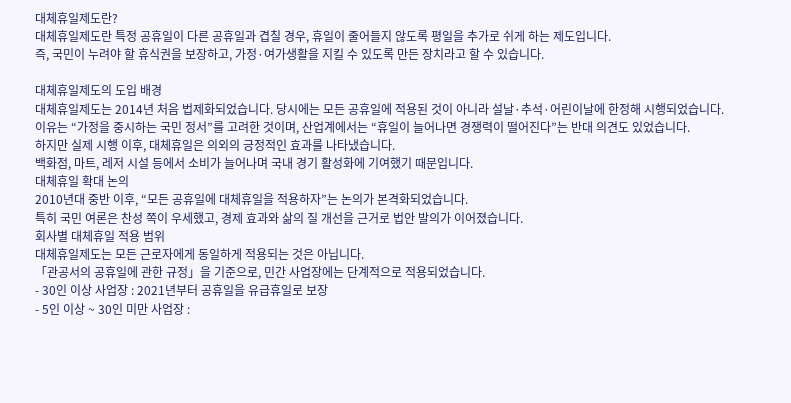대체휴일제도란?
대체휴일제도란 특정 공휴일이 다른 공휴일과 겹칠 경우, 휴일이 줄어들지 않도록 평일을 추가로 쉬게 하는 제도입니다.
즉, 국민이 누려야 할 휴식권을 보장하고, 가정·여가생활을 지킬 수 있도록 만든 장치라고 할 수 있습니다.

대체휴일제도의 도입 배경
대체휴일제도는 2014년 처음 법제화되었습니다. 당시에는 모든 공휴일에 적용된 것이 아니라 설날·추석·어린이날에 한정해 시행되었습니다.
이유는 “가정을 중시하는 국민 정서”를 고려한 것이며, 산업계에서는 “휴일이 늘어나면 경쟁력이 떨어진다”는 반대 의견도 있었습니다.
하지만 실제 시행 이후, 대체휴일은 의외의 긍정적인 효과를 나타냈습니다.
백화점, 마트, 레저 시설 등에서 소비가 늘어나며 국내 경기 활성화에 기여했기 때문입니다.
대체휴일 확대 논의
2010년대 중반 이후, “모든 공휴일에 대체휴일을 적용하자”는 논의가 본격화되었습니다.
특히 국민 여론은 찬성 쪽이 우세했고, 경제 효과와 삶의 질 개선을 근거로 법안 발의가 이어졌습니다.
회사별 대체휴일 적용 범위
대체휴일제도는 모든 근로자에게 동일하게 적용되는 것은 아닙니다.
「관공서의 공휴일에 관한 규정」을 기준으로, 민간 사업장에는 단계적으로 적용되었습니다.
- 30인 이상 사업장 : 2021년부터 공휴일을 유급휴일로 보장
- 5인 이상 ~ 30인 미만 사업장 :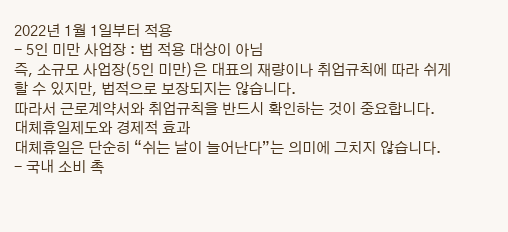2022년 1월 1일부터 적용
- 5인 미만 사업장 : 법 적용 대상이 아님
즉, 소규모 사업장(5인 미만)은 대표의 재량이나 취업규칙에 따라 쉬게 할 수 있지만, 법적으로 보장되지는 않습니다.
따라서 근로계약서와 취업규칙을 반드시 확인하는 것이 중요합니다.
대체휴일제도와 경제적 효과
대체휴일은 단순히 “쉬는 날이 늘어난다”는 의미에 그치지 않습니다.
- 국내 소비 촉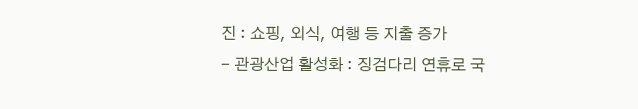진 : 쇼핑, 외식, 여행 등 지출 증가
- 관광산업 활성화 : 징검다리 연휴로 국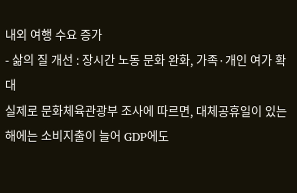내외 여행 수요 증가
- 삶의 질 개선 : 장시간 노동 문화 완화, 가족·개인 여가 확대
실제로 문화체육관광부 조사에 따르면, 대체공휴일이 있는 해에는 소비지출이 늘어 GDP에도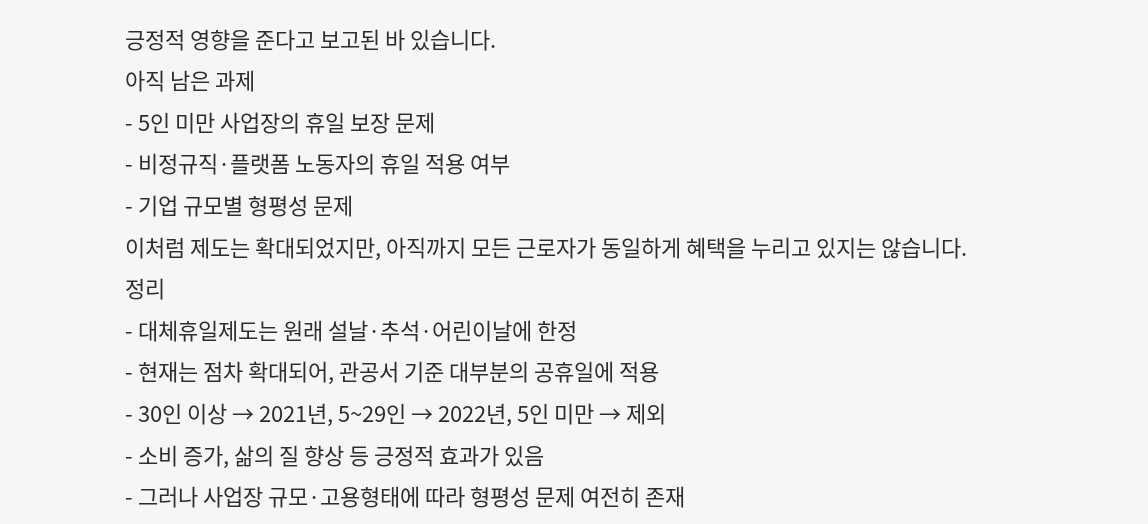긍정적 영향을 준다고 보고된 바 있습니다.
아직 남은 과제
- 5인 미만 사업장의 휴일 보장 문제
- 비정규직·플랫폼 노동자의 휴일 적용 여부
- 기업 규모별 형평성 문제
이처럼 제도는 확대되었지만, 아직까지 모든 근로자가 동일하게 혜택을 누리고 있지는 않습니다.
정리
- 대체휴일제도는 원래 설날·추석·어린이날에 한정
- 현재는 점차 확대되어, 관공서 기준 대부분의 공휴일에 적용
- 30인 이상 → 2021년, 5~29인 → 2022년, 5인 미만 → 제외
- 소비 증가, 삶의 질 향상 등 긍정적 효과가 있음
- 그러나 사업장 규모·고용형태에 따라 형평성 문제 여전히 존재